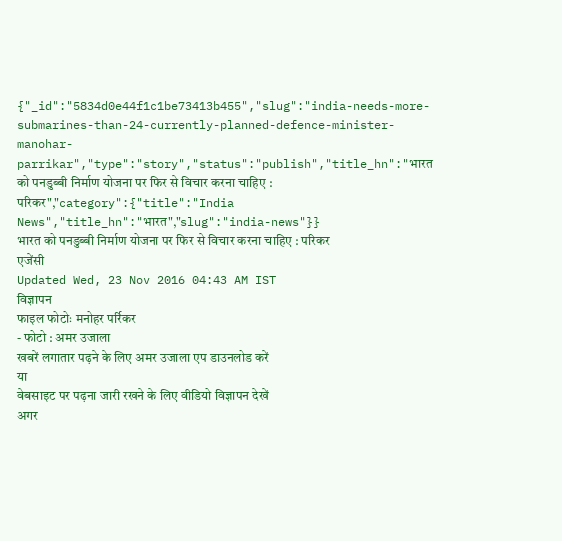{"_id":"5834d0e44f1c1be73413b455","slug":"india-needs-more-submarines-than-24-currently-planned-defence-minister-manohar-parrikar","type":"story","status":"publish","title_hn":"भारत को पनडुब्बी निर्माण योजना पर फिर से विचार करना चाहिए : परिकर","category":{"title":"India News","title_hn":"भारत","slug":"india-news"}}
भारत को पनडुब्बी निर्माण योजना पर फिर से विचार करना चाहिए : परिकर
एजेंसी
Updated Wed, 23 Nov 2016 04:43 AM IST
विज्ञापन
फाइल फोटोः मनोहर पर्रिकर
- फोटो : अमर उजाला
खबरें लगातार पढ़ने के लिए अमर उजाला एप डाउनलोड करें
या
वेबसाइट पर पढ़ना जारी रखने के लिए वीडियो विज्ञापन देखें
अगर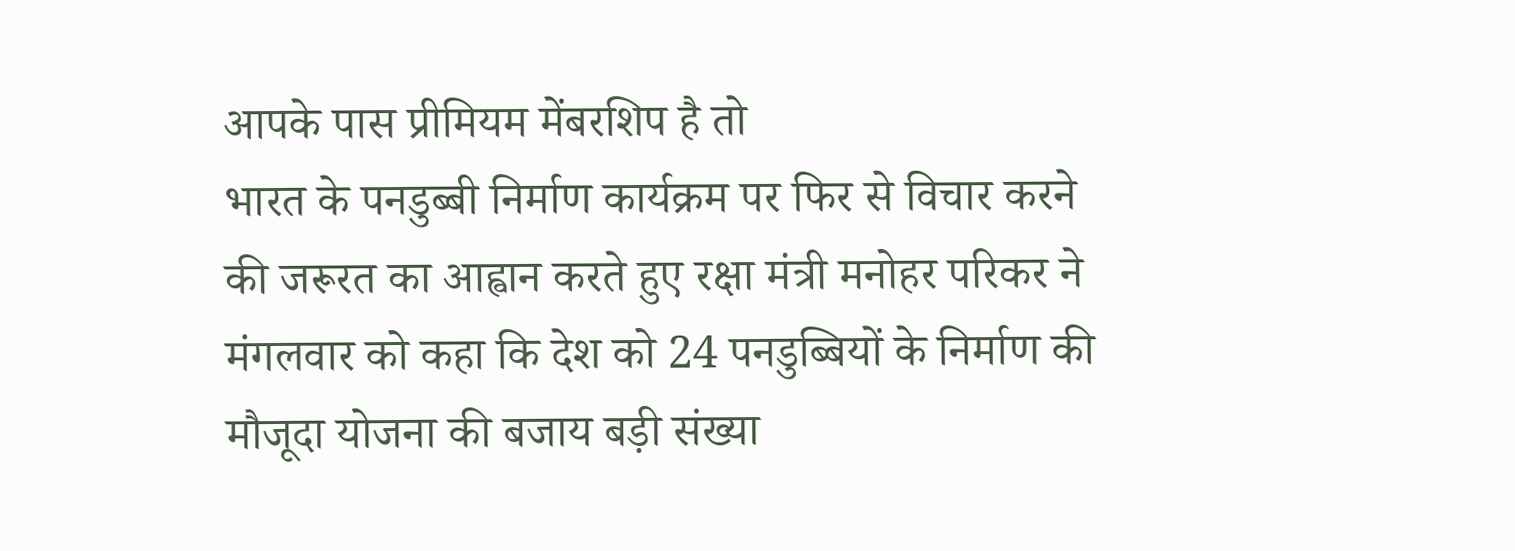आपके पास प्रीमियम मेंबरशिप है तो
भारत के पनडुब्बी निर्माण कार्यक्रम पर फिर से विचार करने की जरूरत का आह्वान करते हुए रक्षा मंत्री मनोहर परिकर ने मंगलवार को कहा कि देश को 24 पनडुब्बियों के निर्माण की मौजूदा योजना की बजाय बड़ी संख्या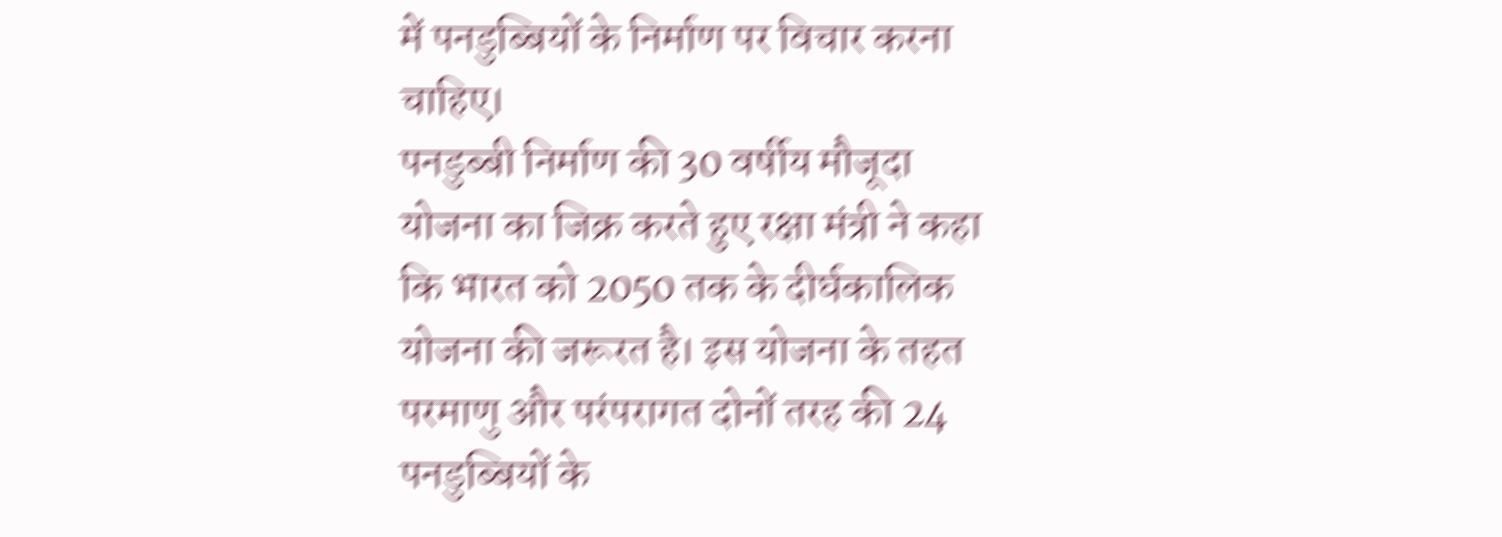में पनडुब्बियों के निर्माण पर विचार करना चाहिए।
पनडुब्बी निर्माण की 30 वर्षीय मौजूदा योजना का जिक्र करते हुए रक्षा मंत्री ने कहा कि भारत को 2050 तक के दीर्घकालिक योजना की जरूरत है। इस योजना के तहत परमाणु और परंपरागत दोनों तरह की 24 पनडुब्बियों के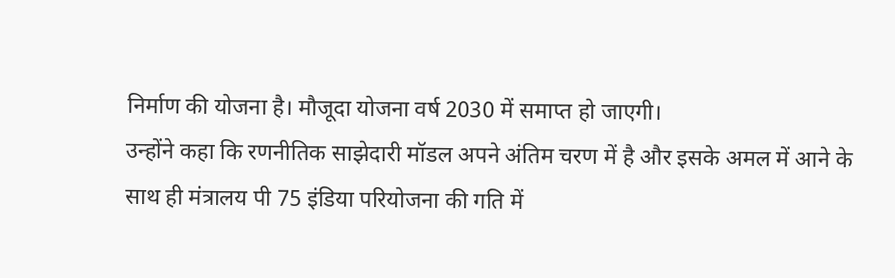निर्माण की योजना है। मौजूदा योजना वर्ष 2030 में समाप्त हो जाएगी।
उन्होंने कहा कि रणनीतिक साझेदारी मॉडल अपने अंतिम चरण में है और इसके अमल में आने के साथ ही मंत्रालय पी 75 इंडिया परियोजना की गति में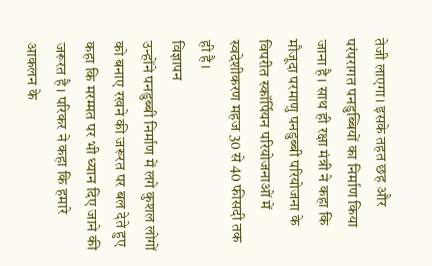तेजी लाएगा। इसके तहत छह और परंपरागत पनडुब्बियों का निर्माण किया जाना है। साथ ही रक्षा मंत्री ने कहा कि मौजूदा परमाणु पनडुब्बी परियोजना के विपरीत स्कॉर्पियन परियोजनाओं में स्वदेशीकरण महज 30 से 40 फीसदी तक ही है।
विज्ञापन
उन्होंने पनडुब्बी निर्माण में लगे कुशल लोगों को बनाए रखने की जरूरत पर बल देते हुए कहा कि मरम्मत पर भी ध्यान दिए जाने की जरूरत है। परिकर ने कहा कि हमारे आकलन के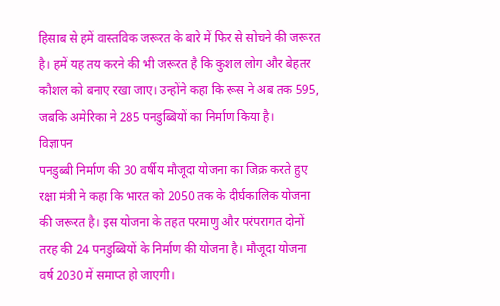हिसाब से हमें वास्तविक जरूरत के बारे में फिर से सोचने की जरूरत है। हमें यह तय करने की भी जरूरत है कि कुशल लोग और बेहतर कौशल को बनाए रखा जाए। उन्होंने कहा कि रूस ने अब तक 595, जबकि अमेरिका ने 285 पनडुब्बियों का निर्माण किया है।
विज्ञापन
पनडुब्बी निर्माण की 30 वर्षीय मौजूदा योजना का जिक्र करते हुए रक्षा मंत्री ने कहा कि भारत को 2050 तक के दीर्घकालिक योजना की जरूरत है। इस योजना के तहत परमाणु और परंपरागत दोनों तरह की 24 पनडुब्बियों के निर्माण की योजना है। मौजूदा योजना वर्ष 2030 में समाप्त हो जाएगी।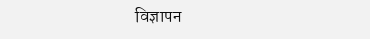विज्ञापन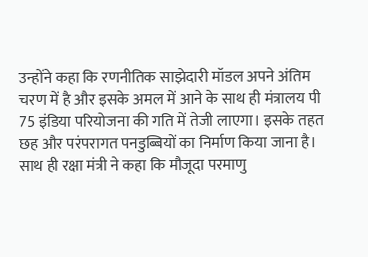उन्होंने कहा कि रणनीतिक साझेदारी मॉडल अपने अंतिम चरण में है और इसके अमल में आने के साथ ही मंत्रालय पी 75 इंडिया परियोजना की गति में तेजी लाएगा। इसके तहत छह और परंपरागत पनडुब्बियों का निर्माण किया जाना है। साथ ही रक्षा मंत्री ने कहा कि मौजूदा परमाणु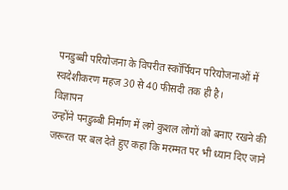पनडुब्बी परियोजना के विपरीत स्कॉर्पियन परियोजनाओं में स्वदेशीकरण महज 30 से 40 फीसदी तक ही है।
विज्ञापन
उन्होंने पनडुब्बी निर्माण में लगे कुशल लोगों को बनाए रखने की जरूरत पर बल देते हुए कहा कि मरम्मत पर भी ध्यान दिए जाने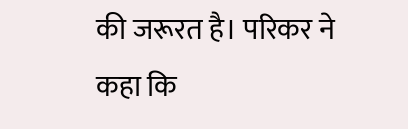की जरूरत है। परिकर ने कहा कि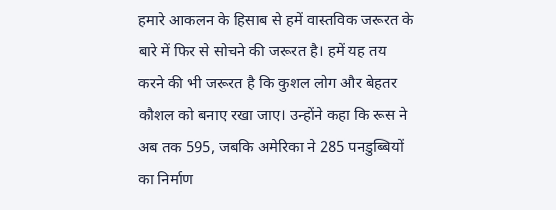हमारे आकलन के हिसाब से हमें वास्तविक जरूरत के बारे में फिर से सोचने की जरूरत है। हमें यह तय करने की भी जरूरत है कि कुशल लोग और बेहतर कौशल को बनाए रखा जाए। उन्होंने कहा कि रूस ने अब तक 595, जबकि अमेरिका ने 285 पनडुब्बियों का निर्माण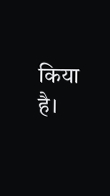किया है।